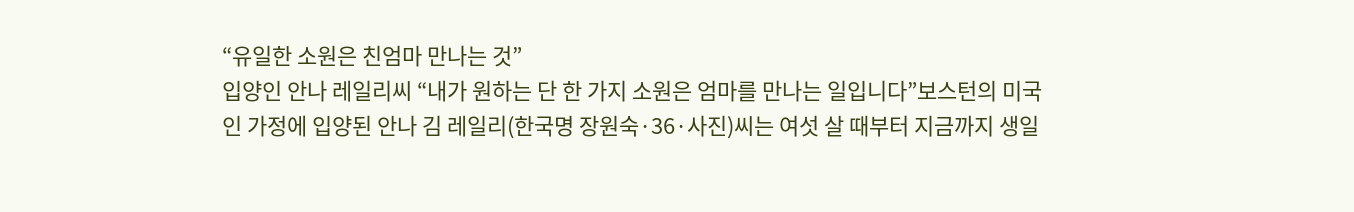“유일한 소원은 친엄마 만나는 것”
입양인 안나 레일리씨 “내가 원하는 단 한 가지 소원은 엄마를 만나는 일입니다”보스턴의 미국인 가정에 입양된 안나 김 레일리(한국명 장원숙·36·사진)씨는 여섯 살 때부터 지금까지 생일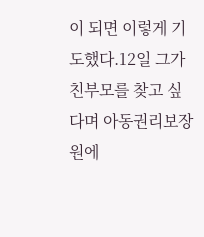이 되면 이렇게 기도했다.12일 그가 친부모를 찾고 싶다며 아동권리보장원에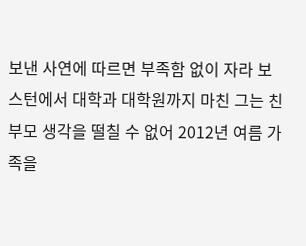보낸 사연에 따르면 부족함 없이 자라 보스턴에서 대학과 대학원까지 마친 그는 친부모 생각을 떨칠 수 없어 2012년 여름 가족을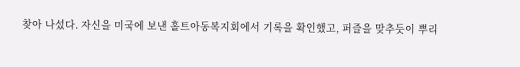찾아 나섰다. 자신을 미국에 보낸 홀트아동복지회에서 기록을 확인했고, 퍼즐을 맞추듯이 뿌리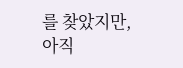를 찾았지만, 아직